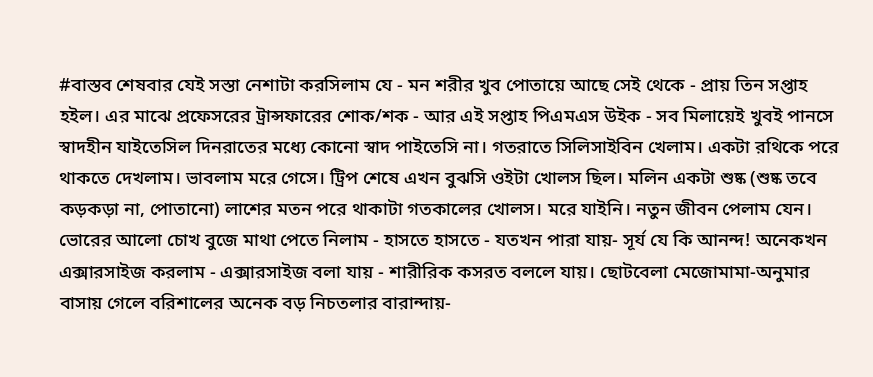#বাস্তব শেষবার যেই সস্তা নেশাটা করসিলাম যে - মন শরীর খুব পোতায়ে আছে সেই থেকে - প্রায় তিন সপ্তাহ হইল। এর মাঝে প্রফেসরের ট্রান্সফারের শোক/শক - আর এই সপ্তাহ পিএমএস উইক - সব মিলায়েই খুবই পানসে স্বাদহীন যাইতেসিল দিনরাতের মধ্যে কোনো স্বাদ পাইতেসি না। গতরাতে সিলিসাইবিন খেলাম। একটা রথিকে পরে থাকতে দেখলাম। ভাবলাম মরে গেসে। ট্রিপ শেষে এখন বুঝসি ওইটা খোলস ছিল। মলিন একটা শুষ্ক (শুষ্ক তবে কড়কড়া না, পোতানো) লাশের মতন পরে থাকাটা গতকালের খোলস। মরে যাইনি। নতুন জীবন পেলাম যেন। ভোরের আলো চোখ বুজে মাথা পেতে নিলাম - হাসতে হাসতে - যতখন পারা যায়- সূর্য যে কি আনন্দ! অনেকখন এক্সারসাইজ করলাম - এক্সারসাইজ বলা যায় - শারীরিক কসরত বললে যায়। ছোটবেলা মেজোমামা-অনুমার বাসায় গেলে বরিশালের অনেক বড় নিচতলার বারান্দায়-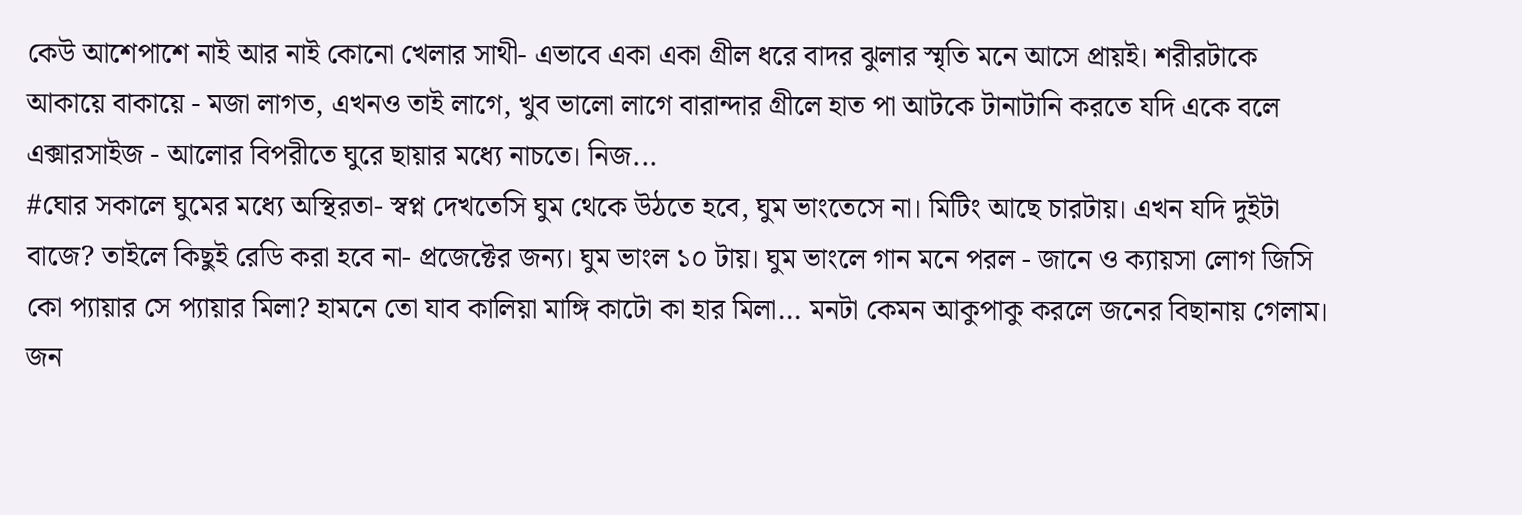কেউ আশেপাশে নাই আর নাই কোনো খেলার সাথী- এভাবে একা একা গ্রীল ধরে বাদর ঝুলার স্মৃতি মনে আসে প্রায়ই। শরীরটাকে আকায়ে বাকায়ে - মজা লাগত, এখনও তাই লাগে, খুব ভালো লাগে বারান্দার গ্রীলে হাত পা আটকে টানাটানি করতে যদি একে বলে এক্সারসাইজ - আলোর বিপরীতে ঘুরে ছায়ার মধ্যে নাচতে। নিজ...
#ঘোর সকালে ঘুমের মধ্যে অস্থিরতা- স্বপ্ন দেখতেসি ঘুম থেকে উঠতে হবে, ঘুম ভাংতেসে না। মিটিং আছে চারটায়। এখন যদি দুইটা বাজে? তাইলে কিছুই রেডি করা হবে না- প্রজেক্টের জন্য। ঘুম ভাংল ১০ টায়। ঘুম ভাংলে গান মনে পরল - জানে ও ক্যায়সা লোগ জিসি কো প্যায়ার সে প্যায়ার মিলা? হামনে তো যাব কালিয়া মাঙ্গি কাটো কা হার মিলা... মনটা কেমন আকুপাকু করলে জনের বিছানায় গেলাম। জন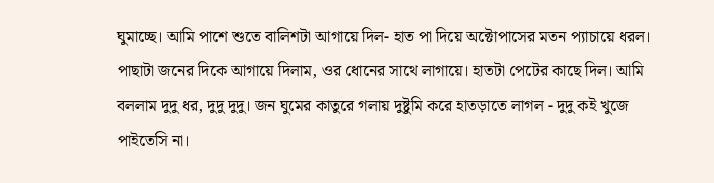ঘুমাচ্ছে। আমি পাশে শুতে বালিশটা আগায়ে দিল- হাত পা দিয়ে অক্টোপাসের মতন প্যাচায়ে ধরল। পাছাটা জনের দিকে আগায়ে দিলাম, ওর ধোনের সাথে লাগায়ে। হাতটা পেটের কাছে দিল। আমি বললাম দুদু ধর, দুদু দুদু। জন ঘুমের কাতুরে গলায় দুষ্টুমি করে হাতড়াতে লাগল - দুদু কই খুজে পাইতেসি না।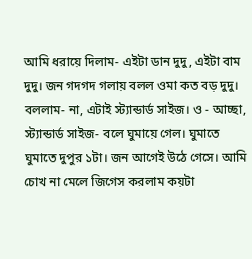আমি ধরায়ে দিলাম- এইটা ডান দুদু, এইটা বাম দুদু। জন গদগদ গলায় বলল ওমা কত বড় দুদু। বললাম- না, এটাই স্ট্যান্ডার্ড সাইজ। ও - আচ্ছা, স্ট্যান্ডার্ড সাইজ- বলে ঘুমায়ে গেল। ঘুমাতে ঘুমাতে দুপুর ১টা। জন আগেই উঠে গেসে। আমি চোখ না মেলে জিগেস করলাম কয়টা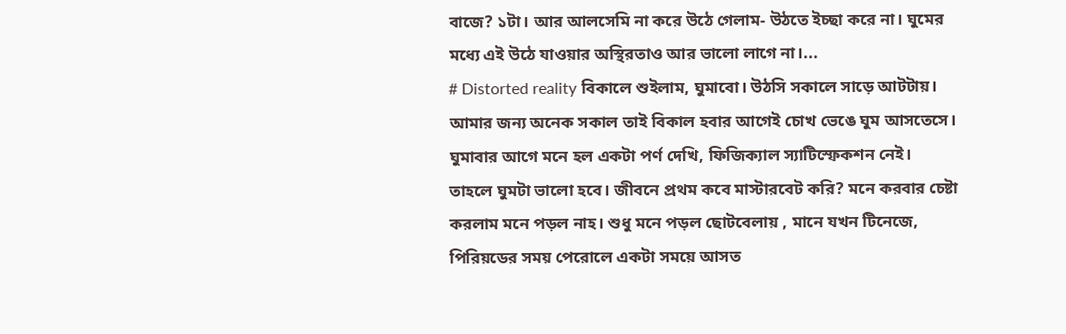বাজে? ১টা। আর আলসেমি না করে উঠে গেলাম- উঠতে ইচ্ছা করে না। ঘুমের মধ্যে এই উঠে যাওয়ার অস্থিরতাও আর ভালো লাগে না।...
# Distorted reality বিকালে শুইলাম, ঘুমাবো। উঠসি সকালে সাড়ে আটটায়। আমার জন্য অনেক সকাল তাই বিকাল হবার আগেই চোখ ভেঙে ঘুম আসতেসে। ঘুমাবার আগে মনে হল একটা পর্ণ দেখি, ফিজিক্যাল স্যাটিস্ফেকশন নেই। তাহলে ঘুমটা ভালো হবে। জীবনে প্রথম কবে মাস্টারবেট করি? মনে করবার চেষ্টা করলাম মনে পড়ল নাহ। শুধু মনে পড়ল ছোটবেলায় , মানে যখন টিনেজে, পিরিয়ডের সময় পেরোলে একটা সময়ে আসত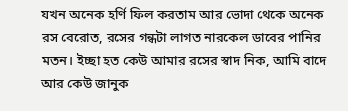যখন অনেক হর্ণি ফিল করতাম আর ভোদা থেকে অনেক রস বেরোত, রসের গন্ধটা লাগত নারকেল ডাবের পানির মতন। ইচ্ছা হত কেউ আমার রসের স্বাদ নিক, আমি বাদে আর কেউ জানুক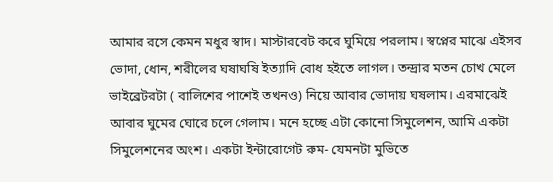আমার রসে কেমন মধুর স্বাদ। মাস্টারবেট করে ঘুমিয়ে পরলাম। স্বপ্নের মাঝে এইসব ভোদা, ধোন, শরীলের ঘষাঘষি ইত্যাদি বোধ হইতে লাগল। তন্দ্রার মতন চোখ মেলে ভাইব্রেটরটা ( বালিশের পাশেই তখনও) নিয়ে আবার ভোদায় ঘষলাম। এরমাঝেই আবার ঘুমের ঘোরে চলে গেলাম। মনে হচ্ছে এটা কোনো সিমুলেশন, আমি একটা সিমুলেশনের অংশ। একটা ইন্টারোগেট রুম- যেমনটা মুভিতে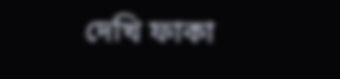দেখি ফাকা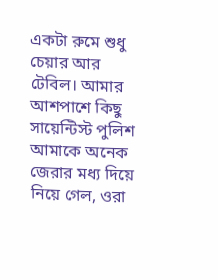একটা রুমে শুধু চেয়ার আর টেবিল। আমার আশপাশে কিছু সায়েন্টিস্ট পুলিশ আমাকে অনেক জেরার মধ্য দিয়ে নিয়ে গেল, ওরা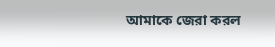আমাকে জেরা করল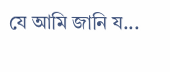যে আমি জানি য...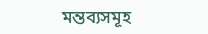মন্তব্যসমূহ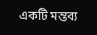একটি মন্তব্য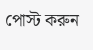পোস্ট করুন